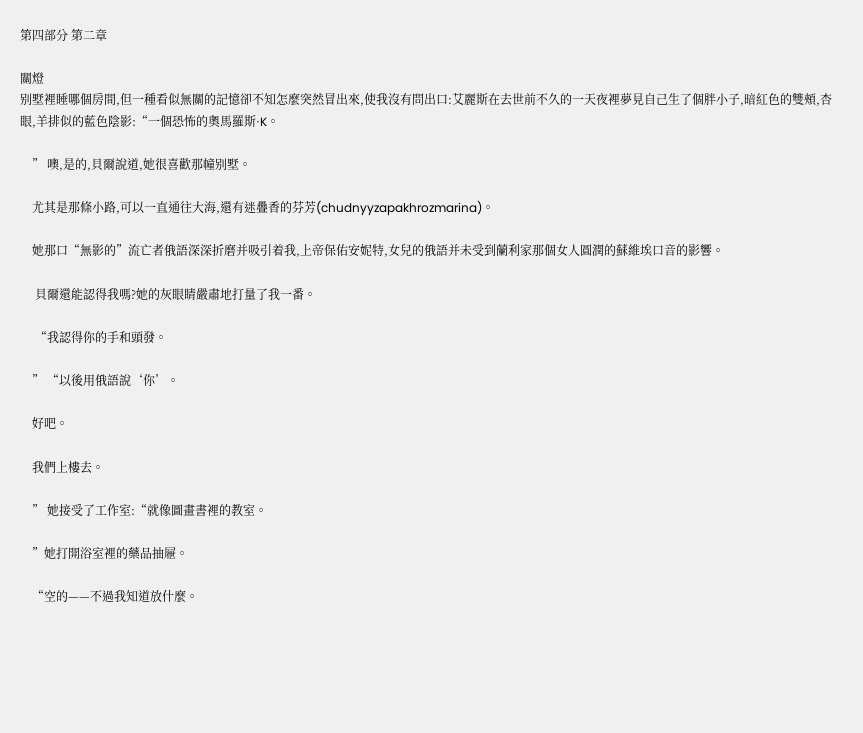第四部分 第二章

關燈
别墅裡睡哪個房間,但一種看似無關的記憶卻不知怎麼突然冒出來,使我沒有問出口:艾麗斯在去世前不久的一天夜裡夢見自己生了個胖小子,暗紅色的雙頰,杏眼,羊排似的藍色陰影:“一個恐怖的奧馬羅斯·K。

    ” 噢,是的,貝爾說道,她很喜歡那幢别墅。

    尤其是那條小路,可以一直通往大海,還有迷疊香的芬芳(chudnyyzapakhrozmarina)。

    她那口“無影的”流亡者俄語深深折磨并吸引着我,上帝保佑安妮特,女兒的俄語并未受到蘭利家那個女人圓潤的蘇維埃口音的影響。

     貝爾還能認得我嗎?她的灰眼睛嚴肅地打量了我一番。

     “我認得你的手和頭發。

    ” “以後用俄語說‘你’。

    好吧。

    我們上樓去。

    ” 她接受了工作室:“就像圖畫書裡的教室。

    ”她打開浴室裡的藥品抽屜。

    “空的——不過我知道放什麼。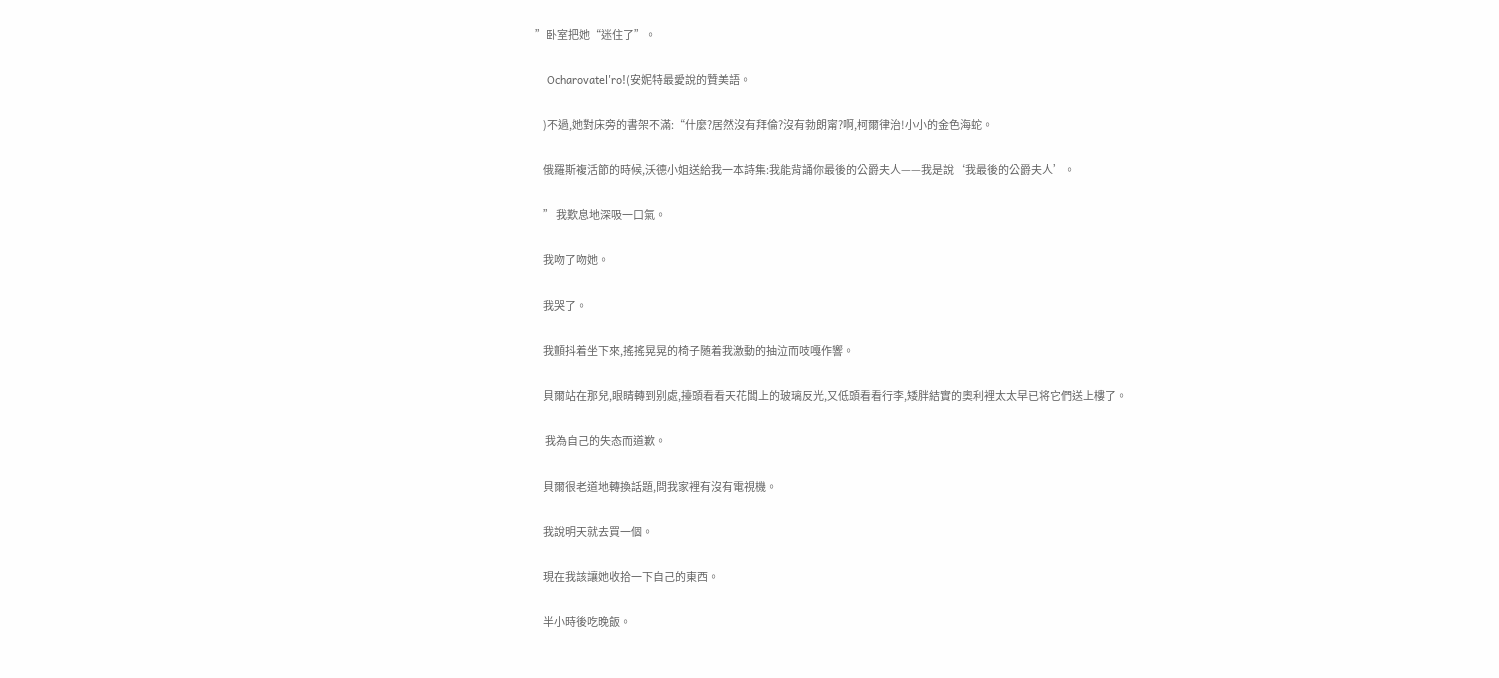”卧室把她“迷住了”。

    Ocharovatel'ro!(安妮特最愛說的贊美語。

    )不過,她對床旁的書架不滿:“什麼?居然沒有拜倫?沒有勃朗甯?啊,柯爾律治!小小的金色海蛇。

    俄羅斯複活節的時候,沃德小姐送給我一本詩集:我能背誦你最後的公爵夫人——我是說‘我最後的公爵夫人’。

    ” 我歎息地深吸一口氣。

    我吻了吻她。

    我哭了。

    我顫抖着坐下來,搖搖晃晃的椅子随着我激動的抽泣而吱嘎作響。

    貝爾站在那兒,眼睛轉到别處,擡頭看看天花闆上的玻璃反光,又低頭看看行李,矮胖結實的奧利裡太太早已将它們送上樓了。

     我為自己的失态而道歉。

    貝爾很老道地轉換話題,問我家裡有沒有電視機。

    我說明天就去買一個。

    現在我該讓她收拾一下自己的東西。

    半小時後吃晚飯。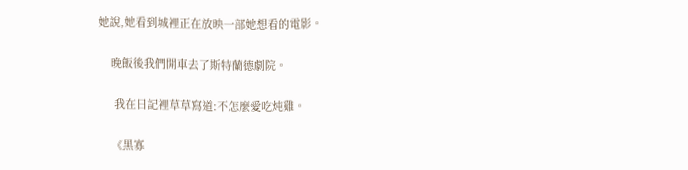她說,她看到城裡正在放映一部她想看的電影。

    晚飯後我們開車去了斯特蘭德劇院。

     我在日記裡草草寫道:不怎麼愛吃炖雞。

    《黑寡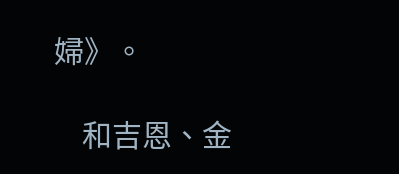婦》。

    和吉恩、金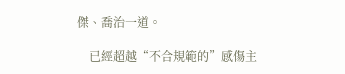傑、喬治一道。

    已經超越“不合規範的”感傷主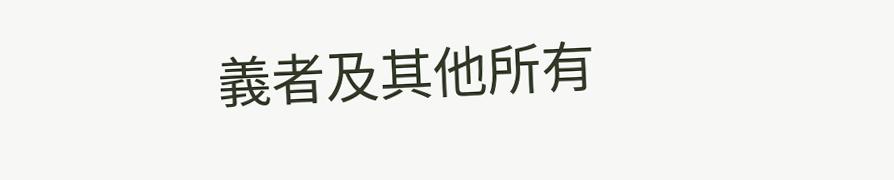義者及其他所有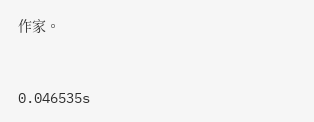作家。


0.046535s